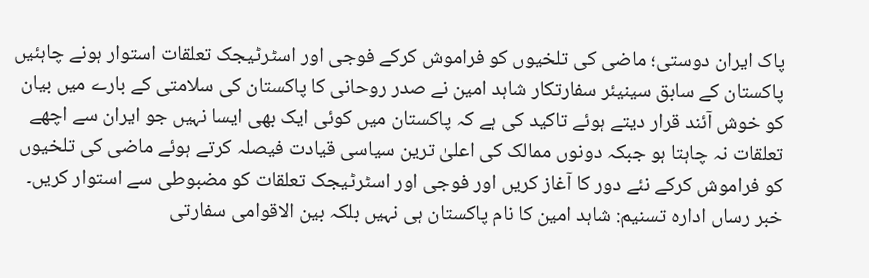پاک ایران دوستی؛ ماضی کی تلخیوں کو فراموش کرکے فوجی اور اسٹرٹیجک تعلقات استوار ہونے چاہئیں
پاکستان کے سابق سینیئر سفارتکار شاہد امین نے صدر روحانی کا پاکستان کی سلامتی کے بارے میں بیان کو خوش آئند قرار دیتے ہوئے تاکید کی ہے کہ پاکستان میں کوئی ایک بھی ایسا نہیں جو ایران سے اچھے تعلقات نہ چاہتا ہو جبکہ دونوں ممالک کی اعلیٰ ترین سیاسی قیادت فیصلہ کرتے ہوئے ماضی کی تلخیوں کو فراموش کرکے نئے دور کا آغاز کریں اور فوجی اور اسٹرٹیجک تعلقات کو مضبوطی سے استوار کریں۔
خبر رساں ادارہ تسنیم: شاہد امین کا نام پاکستان ہی نہیں بلکہ بین الاقوامی سفارتی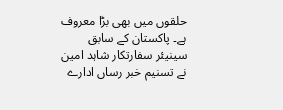حلقوں میں بھی بڑا معروف ہے۔ پاکستان کے سابق سینیئر سفارتکار شاہد امین نے تسنیم خبر رساں ادارے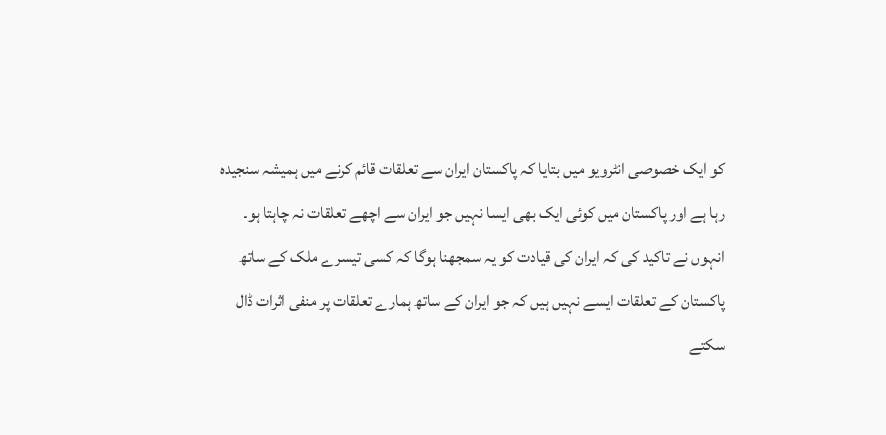کو ایک خصوصی انٹرویو میں بتایا کہ پاکستان ایران سے تعلقات قائم کرنے میں ہمیشہ سنجیدہ رہا ہے اور پاکستان میں کوئی ایک بھی ایسا نہیں جو ایران سے اچھے تعلقات نہ چاہتا ہو۔
انہوں نے تاکید کی کہ ایران کی قیادت کو یہ سمجھنا ہوگا کہ کسی تیسرے ملک کے ساتھ پاکستان کے تعلقات ایسے نہیں ہیں کہ جو ایران کے ساتھ ہمارے تعلقات پر منفی اثرات ڈال سکتے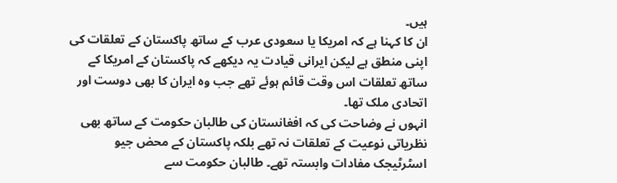ہیں۔
ان کا کہنا ہے کہ امریکا یا سعودی عرب کے ساتھ پاکستان کے تعلقات کی اپنی منطق ہے لیکن ایرانی قیادت یہ دیکھے کہ پاکستان کے امریکا کے ساتھ تعلقات اس وقت قائم ہوئے تھے جب وہ ایران کا بھی دوست اور اتحادی ملک تھا۔
انہوں نے وضاحت کی کہ افغانستان کی طالبان حکومت کے ساتھ بھی نظریاتی نوعیت کے تعلقات نہ تھے بلکہ پاکستان کے محض جیو اسٹرٹیجک مفادات وابستہ تھے۔ طالبان حکومت سے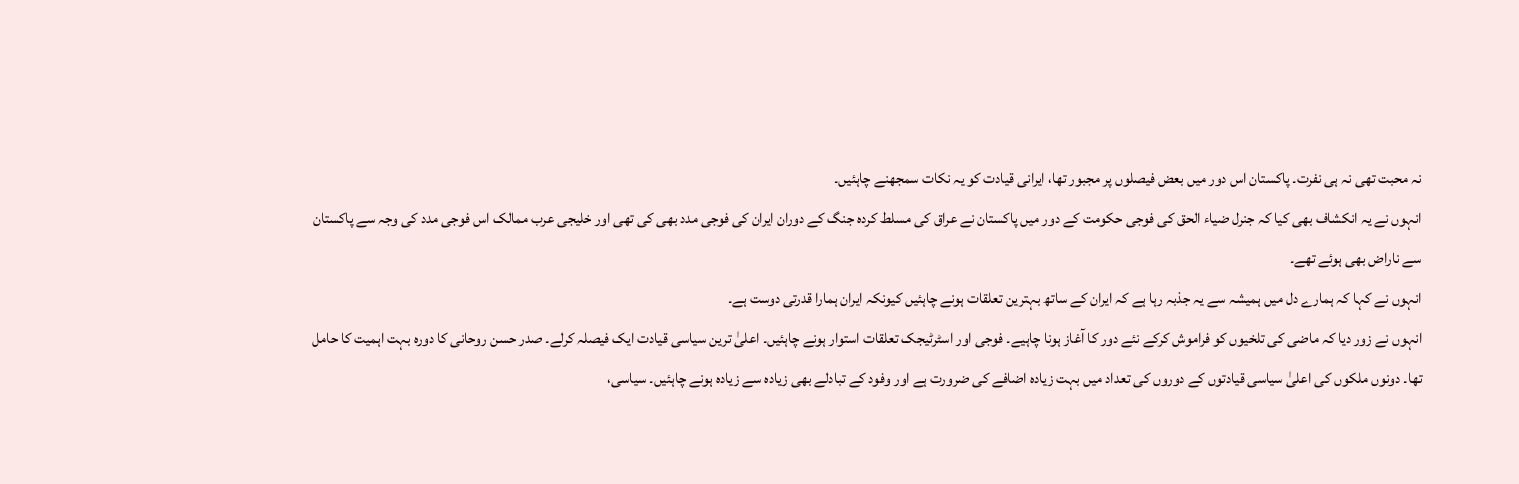نہ محبت تھی نہ ہی نفرت۔ پاکستان اس دور میں بعض فیصلوں پر مجبور تھا، ایرانی قیادت کو یہ نکات سمجھنے چاہئیں۔
انہوں نے یہ انکشاف بھی کیا کہ جنرل ضیاء الحق کی فوجی حکومت کے دور میں پاکستان نے عراق کی مسلط کردہ جنگ کے دوران ایران کی فوجی مدد بھی کی تھی اور خلیجی عرب ممالک اس فوجی مدد کی وجہ سے پاکستان سے ناراض بھی ہوئے تھے۔
انہوں نے کہا کہ ہمارے دل میں ہمیشہ سے یہ جذبہ رہا ہے کہ ایران کے ساتھ بہترین تعلقات ہونے چاہئیں کیونکہ ایران ہمارا قدرتی دوست ہے۔
انہوں نے زور دیا کہ ماضی کی تلخیوں کو فراموش کرکے نئے دور کا آغاز ہونا چاہیے۔ فوجی اور اسٹرٹیجک تعلقات استوار ہونے چاہئیں۔ اعلیٰ ترین سیاسی قیادت ایک فیصلہ کرلے۔ صدر حسن روحانی کا دورہ بہت اہمیت کا حامل تھا۔ دونوں ملکوں کی اعلیٰ سیاسی قیادتوں کے دوروں کی تعداد میں بہت زیادہ اضافے کی ضرورت ہے اور وفود کے تبادلے بھی زیادہ سے زیادہ ہونے چاہئیں۔ سیاسی،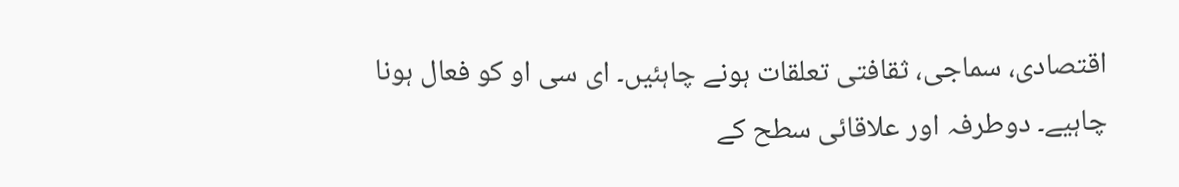اقتصادی، سماجی، ثقافتی تعلقات ہونے چاہئیں۔ ای سی او کو فعال ہونا چاہیے۔ دوطرفہ اور علاقائی سطح کے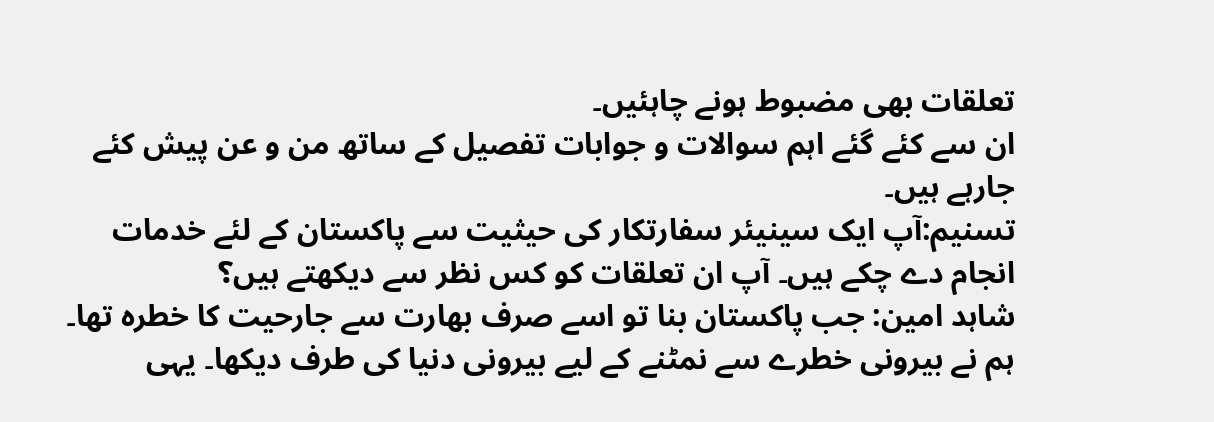تعلقات بھی مضبوط ہونے چاہئیں۔
ان سے کئے گئے اہم سوالات و جوابات تفصیل کے ساتھ من و عن پیش کئے جارہے ہیں۔
تسنیم:آپ ایک سینیئر سفارتکار کی حیثیت سے پاکستان کے لئے خدمات انجام دے چکے ہیں۔ آپ ان تعلقات کو کس نظر سے دیکھتے ہیں؟
شاہد امین: جب پاکستان بنا تو اسے صرف بھارت سے جارحیت کا خطرہ تھا۔ ہم نے بیرونی خطرے سے نمٹنے کے لیے بیرونی دنیا کی طرف دیکھا۔ یہی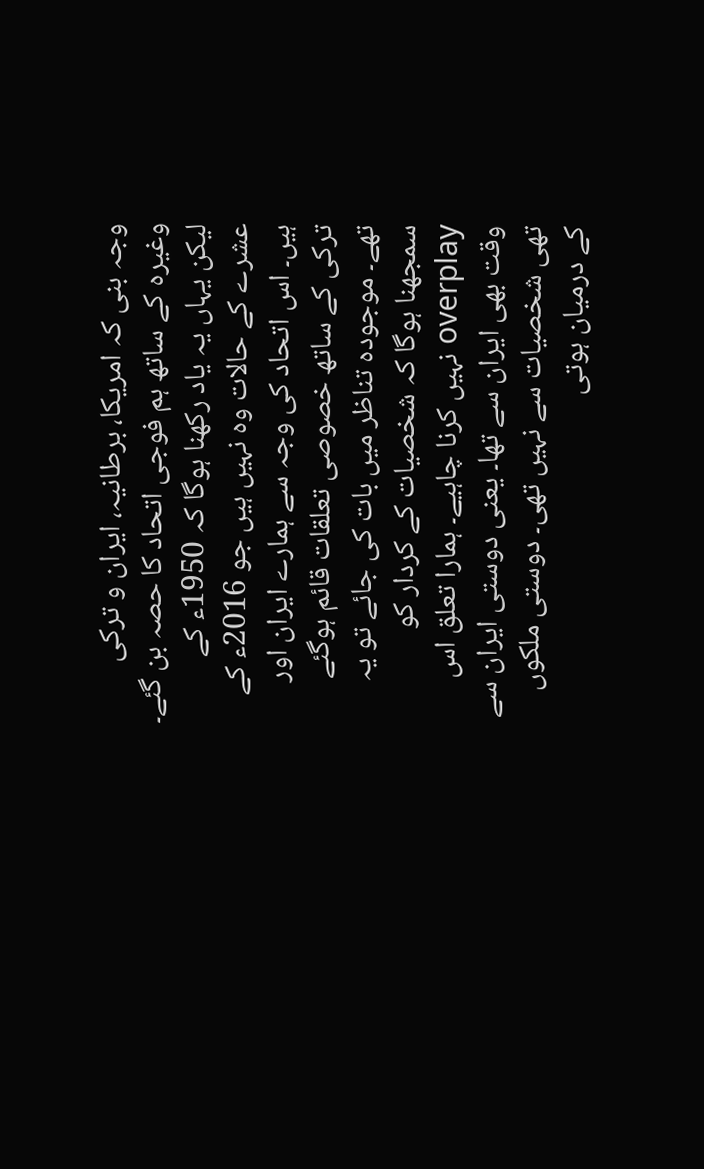وجہ بنی کہ امریکا، برطانیہ، ایران و ترکی وغیرہ کے ساتھ ہم فوجی اتحاد کا حصہ بن گئے۔ لیکن یہاں یہ یاد رکھنا ہوگا کہ 1950ء کے عشرے کے حالات وہ نہیں ہیں جو 2016ء کے ہیں۔ اس اتحاد کی وجہ سے ہمارے ایران اور ترکی کے ساتھ خصوصی تعلقات قائم ہوگئے تھے۔ موجودہ تناظر میں بات کی جائے تو یہ سمجھنا ہوگا کہ شخصیات کے کردار کو overplay نہیں کرنا چاہیے۔ ہمارا تعلق اس وقت بھی ایران سے تھا۔ یعنی دوستی ایران سے تھی شخصیات سے نہیں تھی۔ دوستی ملکوں کے درمیان ہوتی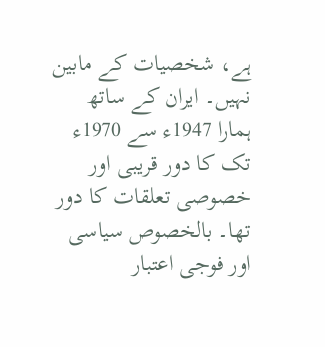ہے، شخصیات کے مابین نہیں۔ ایران کے ساتھ ہمارا 1947ء سے 1970ء تک کا دور قریبی اور خصوصی تعلقات کا دور تھا۔ بالخصوص سیاسی اور فوجی اعتبار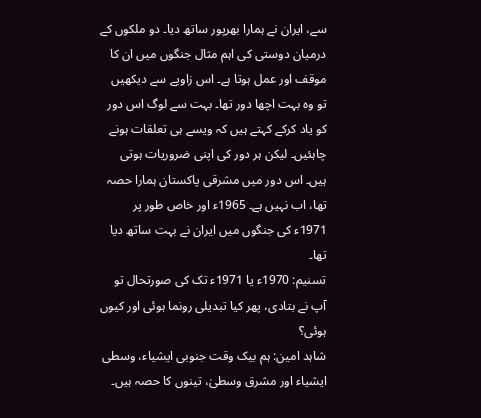سے، ایران نے ہمارا بھرپور ساتھ دیا۔ دو ملکوں کے درمیان دوستی کی اہم مثال جنگوں میں ان کا موقف اور عمل ہوتا ہے۔ اس زاویے سے دیکھیں تو وہ بہت اچھا دور تھا۔ بہت سے لوگ اس دور کو یاد کرکے کہتے ہیں کہ ویسے ہی تعلقات ہونے چاہئیں۔ لیکن ہر دور کی اپنی ضروریات ہوتی ہیں۔ اس دور میں مشرقی پاکستان ہمارا حصہ تھا، اب نہیں ہے۔ 1965ء اور خاص طور پر 1971ء کی جنگوں میں ایران نے بہت ساتھ دیا تھا۔
تسنیم: 1970ء یا 1971ء تک کی صورتحال تو آپ نے بتادی، پھر کیا تبدیلی رونما ہوئی اور کیوں ہوئی؟
شاہد امین: ہم بیک وقت جنوبی ایشیاء، وسطی ایشیاء اور مشرق وسطیٰ، تینوں کا حصہ ہیں۔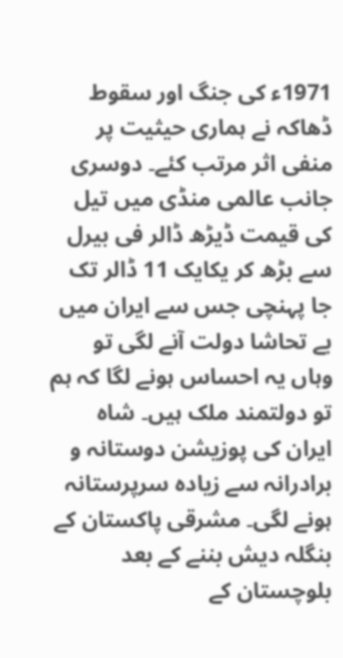1971ء کی جنگ اور سقوط ڈھاکہ نے ہماری حیثیت پر منفی اثر مرتب کئے۔ دوسری جانب عالمی منڈی میں تیل کی قیمت ڈیڑھ ڈالر فی بیرل سے بڑھ کر یکایک 11 ڈالر تک جا پہنچی جس سے ایران میں بے تحاشا دولت آنے لگی تو وہاں یہ احساس ہونے لگا کہ ہم تو دولتمند ملک ہیں۔ شاہ ایران کی پوزیشن دوستانہ و برادرانہ سے زیادہ سرپرستانہ ہونے لگی۔ مشرقی پاکستان کے بنگلہ دیش بننے کے بعد بلوچستان کے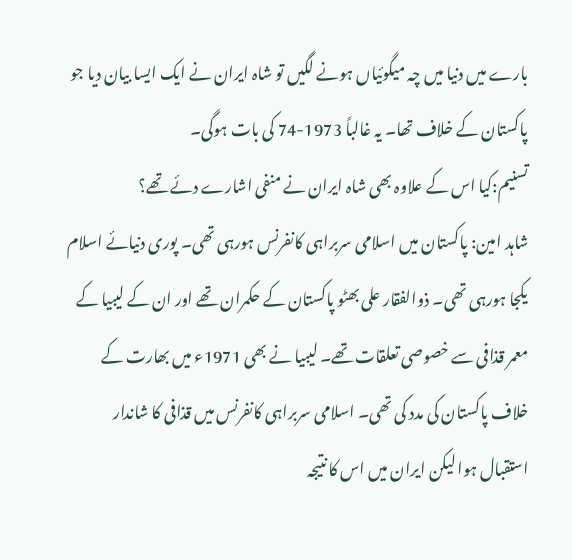بارے میں دنیا میں چہ میگوئیاں ہونے لگیں تو شاہ ایران نے ایک ایسا بیان دیا جو پاکستان کے خلاف تھا۔ یہ غالباً 1973-74 کی بات ہوگی۔
تسنیم:کیا اس کے علاوہ بھی شاہ ایران نے منفی اشارے دئے تھے؟
شاہد امین: پاکستان میں اسلامی سربراہی کانفرنس ہورہی تھی۔ پوری دنیائے اسلام یکجا ہورہی تھی۔ ذوالفقار علی بھٹو پاکستان کے حکمران تھے اور ان کے لیبیا کے معمر قذافی سے خصوصی تعلقات تھے۔ لیبیا نے بھی 1971ء میں بھارت کے خلاف پاکستان کی مدد کی تھی۔ اسلامی سربراہی کانفرنس میں قذافی کا شاندار استقبال ہوا لیکن ایران میں اس کا نتیجہ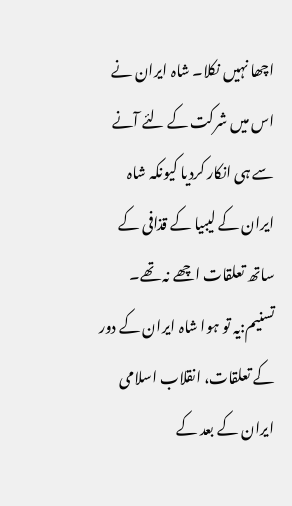اچھا نہیں نکلا۔ شاہ ایران نے اس میں شرکت کے لئے آنے سے ہی انکار کردیا کیونکہ شاہ ایران کے لیبیا کے قذافی کے ساتھ تعلقات اچھے نہ تھے۔
تسنیم:یہ تو ہوا شاہ ایران کے دور کے تعلقات، انقلاب اسلامی ایران کے بعد کے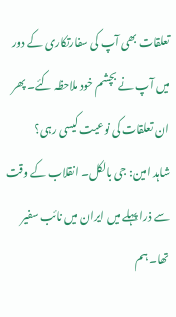تعلقات بھی آپ کی سفارتکاری کے دور میں آپ نے بچشم خود ملاحظہ کئے۔ پھر ان تعلقات کی نوعیت کیسی رہی؟
شاہد امین: جی بالکل۔ انقلاب کے وقت سے ذرا پہلے میں ایران میں نائب سفیر تھا۔ ہم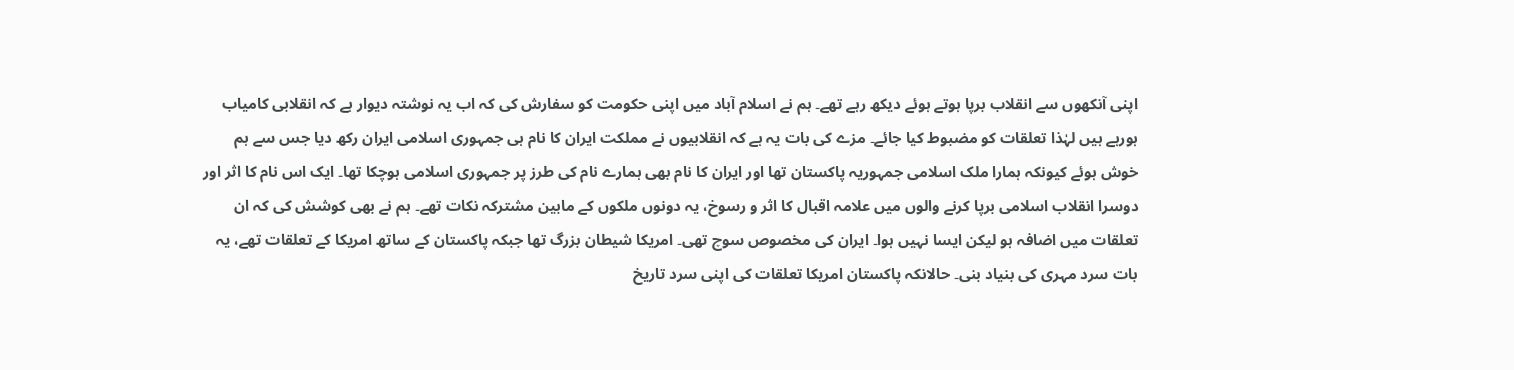اپنی آنکھوں سے انقلاب برپا ہوتے ہوئے دیکھ رہے تھے۔ ہم نے اسلام آباد میں اپنی حکومت کو سفارش کی کہ اب یہ نوشتہ دیوار ہے کہ انقلابی کامیاب ہورہے ہیں لہٰذا تعلقات کو مضبوط کیا جائے۔ مزے کی بات یہ ہے کہ انقلابیوں نے مملکت ایران کا نام ہی جمہوری اسلامی ایران رکھ دیا جس سے ہم خوش ہوئے کیونکہ ہمارا ملک اسلامی جمہوریہ پاکستان تھا اور ایران کا نام بھی ہمارے نام کی طرز پر جمہوری اسلامی ہوچکا تھا۔ ایک اس نام کا اثر اور دوسرا انقلاب اسلامی برپا کرنے والوں میں علامہ اقبال کا اثر و رسوخ، یہ دونوں ملکوں کے مابین مشترکہ نکات تھے۔ ہم نے بھی کوشش کی کہ ان تعلقات میں اضافہ ہو لیکن ایسا نہیں ہوا۔ ایران کی مخصوص سوچ تھی۔ امریکا شیطان بزرگ تھا جبکہ پاکستان کے ساتھ امریکا کے تعلقات تھے، یہ بات سرد مہری کی بنیاد بنی۔ حالانکہ پاکستان امریکا تعلقات کی اپنی سرد تاریخ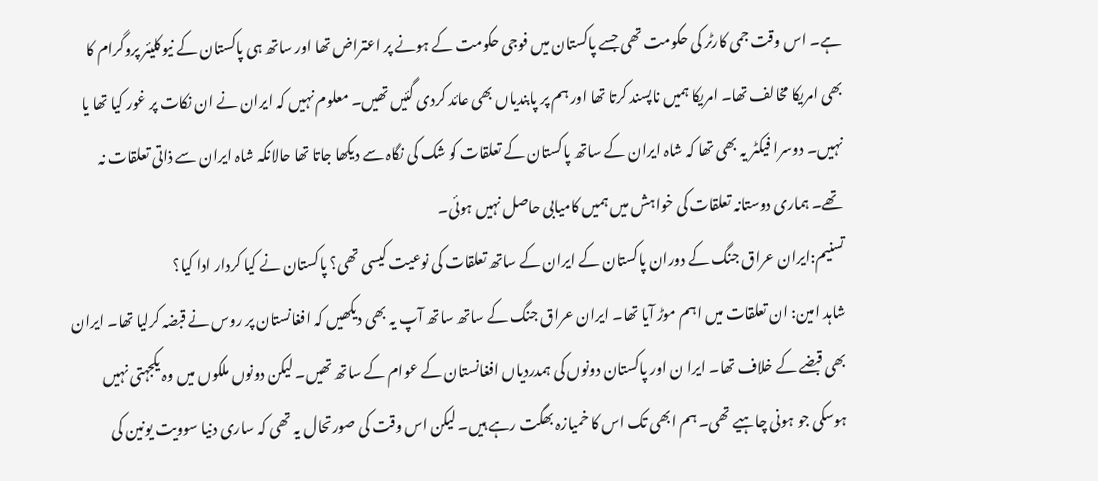ہے۔ اس وقت جمی کارٹر کی حکومت تھی جسے پاکستان میں فوجی حکومت کے ہونے پر اعتراض تھا اور ساتھ ہی پاکستان کے نیوکلیئر پروگرام کا بھی امریکا مخالف تھا۔ امریکا ہمیں ناپسند کرتا تھا اور ہم پر پابندیاں بھی عائد کردی گئیں تھیں۔ معلوم نہیں کہ ایران نے ان نکات پر غور کیا تھا یا نہیں۔ دوسرا فیکٹر یہ بھی تھا کہ شاہ ایران کے ساتھ پاکستان کے تعلقات کو شک کی نگاہ سے دیکھا جاتا تھا حالانکہ شاہ ایران سے ذاتی تعلقات نہ تھے۔ ہماری دوستانہ تعلقات کی خواہش میں ہمیں کامیابی حاصل نہیں ہوئی۔
تسنیم:ایران عراق جنگ کے دوران پاکستان کے ایران کے ساتھ تعلقات کی نوعیت کیسی تھی؟ پاکستان نے کیا کردار ادا کیا؟
شاہد امین: ان تعلقات میں اہم موڑ آیا تھا۔ ایران عراق جنگ کے ساتھ ساتھ آپ یہ بھی دیکھیں کہ افغانستان پر روس نے قبضہ کرلیا تھا۔ ایران بھی قبضے کے خلاف تھا۔ ایرا ن اور پاکستان دونوں کی ہمدردیاں افغانستان کے عوام کے ساتھ تھیں۔ لیکن دونوں ملکوں میں وہ یکجہتی نہیں ہوسکی جو ہونی چاہیے تھی۔ ہم ابھی تک اس کا خمیازہ بھگت رہے ہیں۔ لیکن اس وقت کی صورتحال یہ تھی کہ ساری دنیا سوویت یونین کی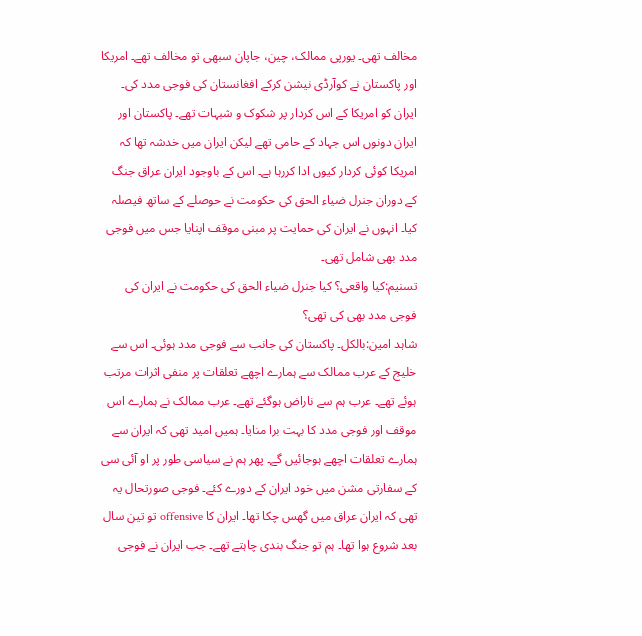مخالف تھی۔ یورپی ممالک، چین، جاپان سبھی تو مخالف تھے۔ امریکا اور پاکستان نے کوآرڈی نیشن کرکے افغانستان کی فوجی مدد کی۔ ایران کو امریکا کے اس کردار پر شکوک و شبہات تھے۔ پاکستان اور ایران دونوں اس جہاد کے حامی تھے لیکن ایران میں خدشہ تھا کہ امریکا کوئی کردار کیوں ادا کررہا ہے۔ اس کے باوجود ایران عراق جنگ کے دوران جنرل ضیاء الحق کی حکومت نے حوصلے کے ساتھ فیصلہ کیا۔ انہوں نے ایران کی حمایت پر مبنی موقف اپنایا جس میں فوجی مدد بھی شامل تھی۔
تسنیم:کیا واقعی؟ کیا جنرل ضیاء الحق کی حکومت نے ایران کی فوجی مدد بھی کی تھی؟
شاہد امین:بالکل۔ پاکستان کی جانب سے فوجی مدد ہوئی۔ اس سے خلیج کے عرب ممالک سے ہمارے اچھے تعلقات پر منفی اثرات مرتب ہوئے تھے۔ عرب ہم سے ناراض ہوگئے تھے۔ عرب ممالک نے ہمارے اس موقف اور فوجی مدد کا بہت برا منایا۔ ہمیں امید تھی کہ ایران سے ہمارے تعلقات اچھے ہوجائیں گے۔ پھر ہم نے سیاسی طور پر او آئی سی کے سفارتی مشن میں خود ایران کے دورے کئے۔ فوجی صورتحال یہ تھی کہ ایران عراق میں گھس چکا تھا۔ ایران کا offensive تو تین سال بعد شروع ہوا تھا۔ ہم تو جنگ بندی چاہتے تھے۔ جب ایران نے فوجی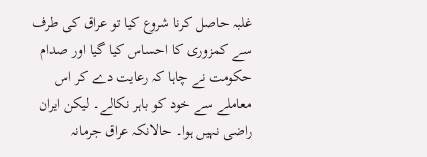غلبہ حاصل کرنا شروع کیا تو عراق کی طرف سے کمزوری کا احساس کیا گیا اور صدام حکومت نے چاہا کہ رعایت دے کر اس معاملے سے خود کو باہر نکالے۔ لیکن ایران راضی نہیں ہوا۔ حالانکہ عراق جرمانہ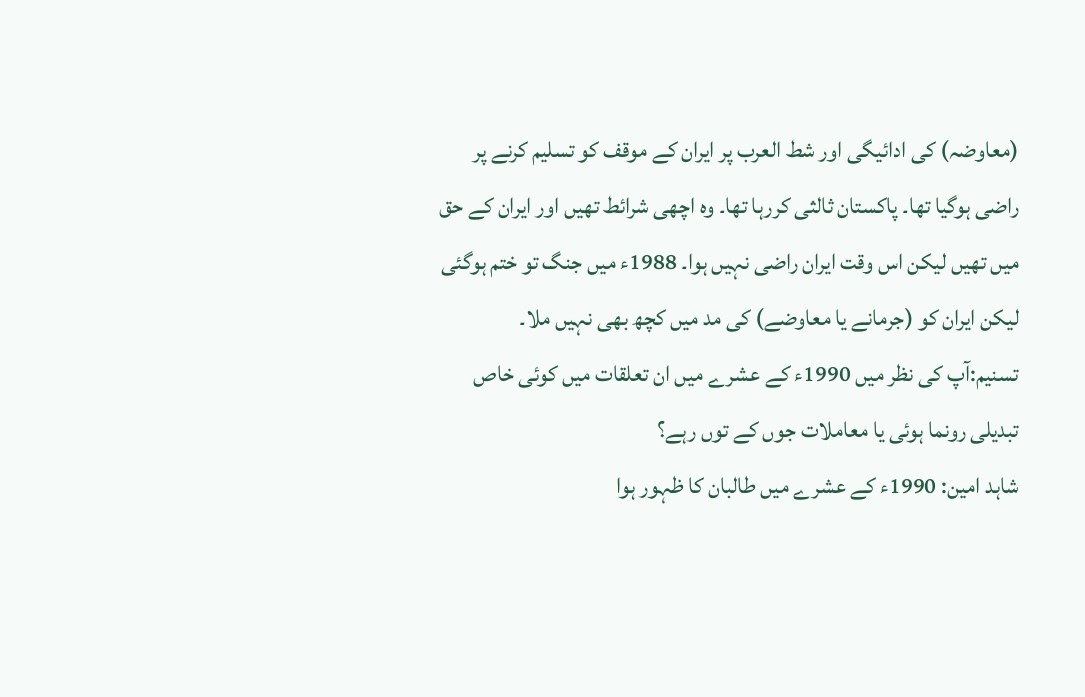(معاوضہ) کی ادائیگی اور شط العرب پر ایران کے موقف کو تسلیم کرنے پر راضی ہوگیا تھا۔ پاکستان ثالثی کررہا تھا۔ وہ اچھی شرائط تھیں اور ایران کے حق میں تھیں لیکن اس وقت ایران راضی نہیں ہوا۔ 1988ء میں جنگ تو ختم ہوگئی لیکن ایران کو (جرمانے یا معاوضے) کی مد میں کچھ بھی نہیں ملا۔
تسنیم:آپ کی نظر میں 1990ء کے عشرے میں ان تعلقات میں کوئی خاص تبدیلی رونما ہوئی یا معاملات جوں کے توں رہے؟
شاہد امین: 1990ء کے عشرے میں طالبان کا ظہور ہوا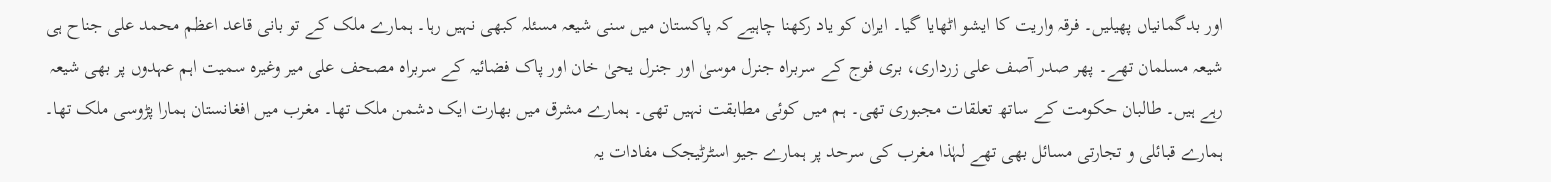اور بدگمانیاں پھیلیں۔ فرقہ واریت کا ایشو اٹھایا گیا۔ ایران کو یاد رکھنا چاہیے کہ پاکستان میں سنی شیعہ مسئلہ کبھی نہیں رہا۔ ہمارے ملک کے تو بانی قاعد اعظم محمد علی جناح ہی شیعہ مسلمان تھے۔ پھر صدر آصف علی زرداری، بری فوج کے سربراہ جنرل موسیٰ اور جنرل یحیٰ خان اور پاک فضائیہ کے سربراہ مصحف علی میر وغیرہ سمیت اہم عہدوں پر بھی شیعہ رہے ہیں۔ طالبان حکومت کے ساتھ تعلقات مجبوری تھی۔ ہم میں کوئی مطابقت نہیں تھی۔ ہمارے مشرق میں بھارت ایک دشمن ملک تھا۔ مغرب میں افغانستان ہمارا پڑوسی ملک تھا۔ ہمارے قبائلی و تجارتی مسائل بھی تھے لہٰذا مغرب کی سرحد پر ہمارے جیو اسٹرٹیجک مفادات یہ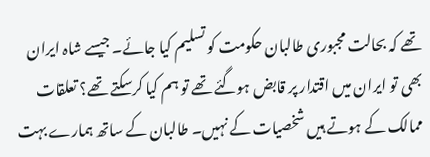تھے کہ بحالت مجبوری طالبان حکومت کو تسلیم کیا جائے۔ جیسے شاہ ایران بھی تو ایران میں اقتدار پر قابض ہوگئے تھے تو ہم کیا کرسکتے تھے؟ تعلقات ممالک کے ہوتے ہیں شخصیات کے نہیں۔ طالبان کے ساتھ ہمارے بہت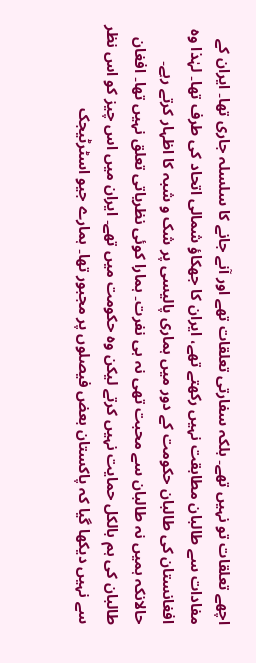اچھے تعلقات تو نہیں تھے۔ بلکہ سفارتی تعلقات تھے اور آنے جانے کا سلسلہ جاری تھا۔ ایران کے مفادات سے طالبان مطابقت نہیں رکھتے تھے، ایران کا جھکاؤ شمالی اتحاد کی طرف تھا۔ لہٰذا وہ افغانستان کی طالبان حکومت کے دور میں ہماری پالیسی پر شک و شبہ کا اظہار کرتے رہے۔ حالانکہ ہمیں نہ طالبان سے محبت تھی نہ ہی نفرت۔ ہمارا کوئی نظریاتی تعلق نہیں تھا۔ افغان طالبان کی ہم بالکل حمایت نہیں کرتے لیکن وہ حکومت میں تھے۔ ایران میں اس چیز کو اس نظر سے نہیں دیکھا گیا کہ پاکستان بعض فیصلوں پر مجبور تھا۔ ہمارے جیو اسٹرٹیجک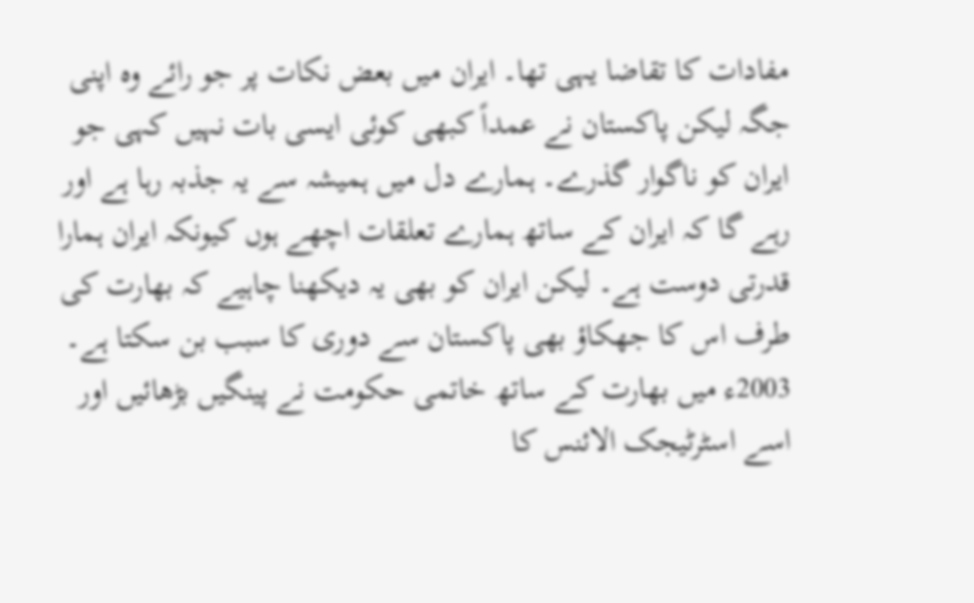مفادات کا تقاضا یہی تھا۔ ایران میں بعض نکات پر جو رائے وہ اپنی جگہ لیکن پاکستان نے عمداً کبھی کوئی ایسی بات نہیں کہی جو ایران کو ناگوار گذرے۔ ہمارے دل میں ہمیشہ سے یہ جذبہ رہا ہے اور رہے گا کہ ایران کے ساتھ ہمارے تعلقات اچھے ہوں کیونکہ ایران ہمارا قدرتی دوست ہے۔ لیکن ایران کو بھی یہ دیکھنا چاہیے کہ بھارت کی طرف اس کا جھکاؤ بھی پاکستان سے دوری کا سبب بن سکتا ہے۔ 2003ء میں بھارت کے ساتھ خاتمی حکومت نے پینگیں بڑھائیں اور اسے اسٹرٹیجک الائنس کا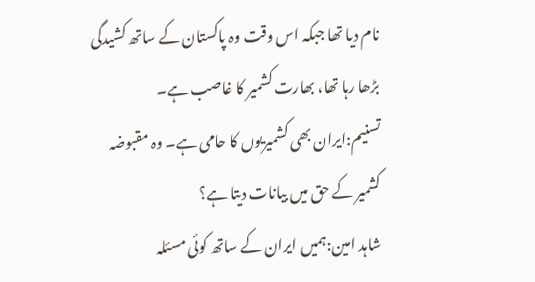نام دیا تھا جبکہ اس وقت وہ پاکستان کے ساتھ کشیدگی بڑھا رہا تھا، بھارت کشمیر کا غاصب ہے۔
تسنیم:ایران بھی کشمیریوں کا حامی ہے۔ وہ مقبوضہ کشمیر کے حق میں بیانات دیتا ہے؟
شاہد امین:ہمیں ایران کے ساتھ کوئی مسئلہ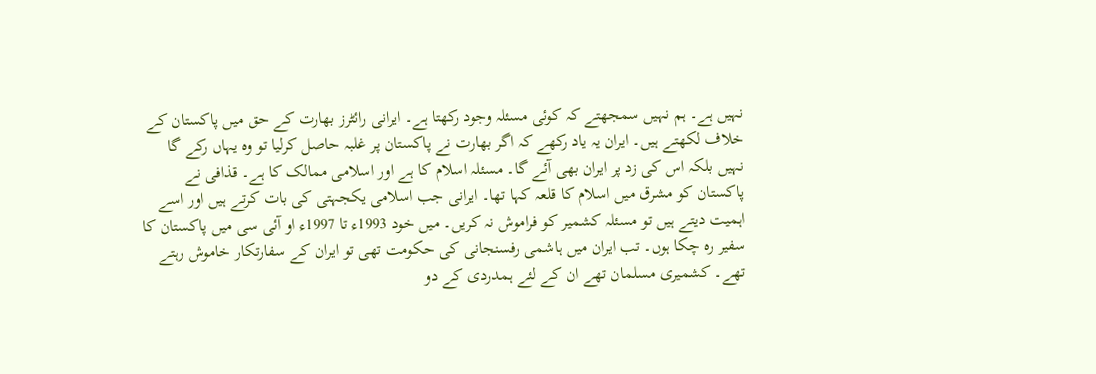نہیں ہے۔ ہم نہیں سمجھتے کہ کوئی مسئلہ وجود رکھتا ہے۔ ایرانی رائٹرز بھارت کے حق میں پاکستان کے خلاف لکھتے ہیں۔ ایران یہ یاد رکھے کہ اگر بھارت نے پاکستان پر غلبہ حاصل کرلیا تو وہ یہاں رکے گا نہیں بلکہ اس کی زد پر ایران بھی آئے گا۔ مسئلہ اسلام کا ہے اور اسلامی ممالک کا ہے۔ قذافی نے پاکستان کو مشرق میں اسلام کا قلعہ کہا تھا۔ ایرانی جب اسلامی یکجہتی کی بات کرتے ہیں اور اسے اہمیت دیتے ہیں تو مسئلہ کشمیر کو فراموش نہ کریں۔ میں خود 1993ء تا 1997ء او آئی سی میں پاکستان کا سفیر رہ چکا ہوں۔ تب ایران میں ہاشمی رفسنجانی کی حکومت تھی تو ایران کے سفارتکار خاموش رہتے تھے۔ کشمیری مسلمان تھے ان کے لئے ہمدردی کے دو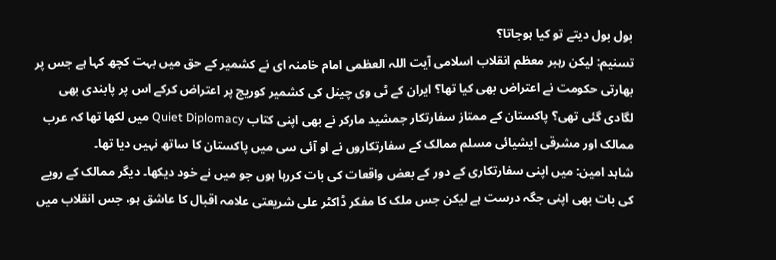بول بول دیتے تو کیا ہوجاتا؟
تسنیم: لیکن رہبر معظم انقلاب اسلامی آیت اللہ العظمی امام خامنہ ای نے کشمیر کے حق میں بہت کچھ کہا ہے جس پر بھارتی حکومت نے اعتراض بھی کیا تھا؟ ایران کے ٹی وی چینل کی کشمیر کوریج پر اعتراض کرکے اس پر پابندی بھی لگادی گئی تھی؟ پاکستان کے ممتاز سفارتکار جمشید مارکر نے بھی اپنی کتاب Quiet Diplomacy میں لکھا تھا کہ عرب ممالک اور مشرقی ایشیائی مسلم ممالک کے سفارتکاروں نے او آئی سی میں پاکستان کا ساتھ نہیں دیا تھا۔
شاہد امین: میں اپنی سفارتکاری کے دور کے بعض واقعات کی بات کررہا ہوں جو میں نے خود دیکھا۔ دیگر ممالک کے رویے کی بات بھی اپنی جگہ درست ہے لیکن جس ملک کا مفکر ڈاکٹر علی شریعتی علامہ اقبال کا عاشق ہو، جس انقلاب میں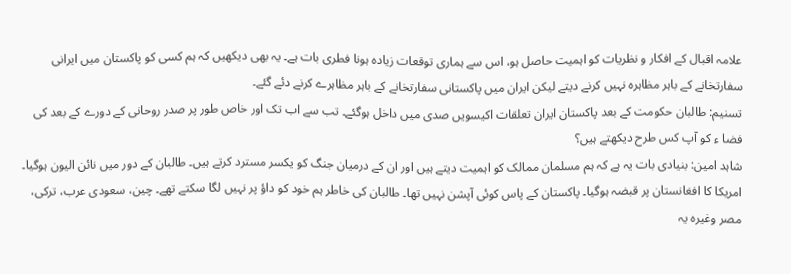علامہ اقبال کے افکار و نظریات کو اہمیت حاصل ہو، اس سے ہماری توقعات زیادہ ہونا فطری بات ہے۔ یہ بھی دیکھیں کہ ہم کسی کو پاکستان میں ایرانی سفارتخانے کے باہر مظاہرہ نہیں کرنے دیتے لیکن ایران میں پاکستانی سفارتخانے کے باہر مظاہرے کرنے دئے گئے۔
تسنیم: طالبان حکومت کے بعد پاکستان ایران تعلقات اکیسویں صدی میں داخل ہوگئے۔ تب سے اب تک اور خاص طور پر صدر روحانی کے دورے کے بعد کی فضا ء کو آپ کس طرح دیکھتے ہیں؟
شاہد امین: بنیادی بات یہ ہے کہ ہم مسلمان ممالک کو اہمیت دیتے ہیں اور ان کے درمیان جنگ کو یکسر مسترد کرتے ہیں۔ طالبان کے دور میں نائن الیون ہوگیا۔ امریکا کا افغانستان پر قبضہ ہوگیا۔ پاکستان کے پاس کوئی آپشن نہیں تھا۔ طالبان کی خاطر ہم خود کو داؤ پر نہیں لگا سکتے تھے۔ چین، سعودی عرب، ترکی، مصر وغیرہ یہ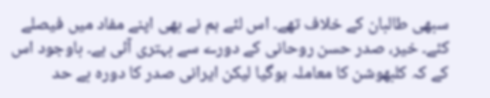سبھی طالبان کے خلاف تھے۔ اس لئے ہم نے بھی اپنے مفاد میں فیصلے کئے۔ خیر، صدر حسن روحانی کے دورے سے بہتری آئی ہے۔ باوجود اس کے کہ کلبھوشن کا معاملہ ہوگیا لیکن ایرانی صدر کا دورہ بے حد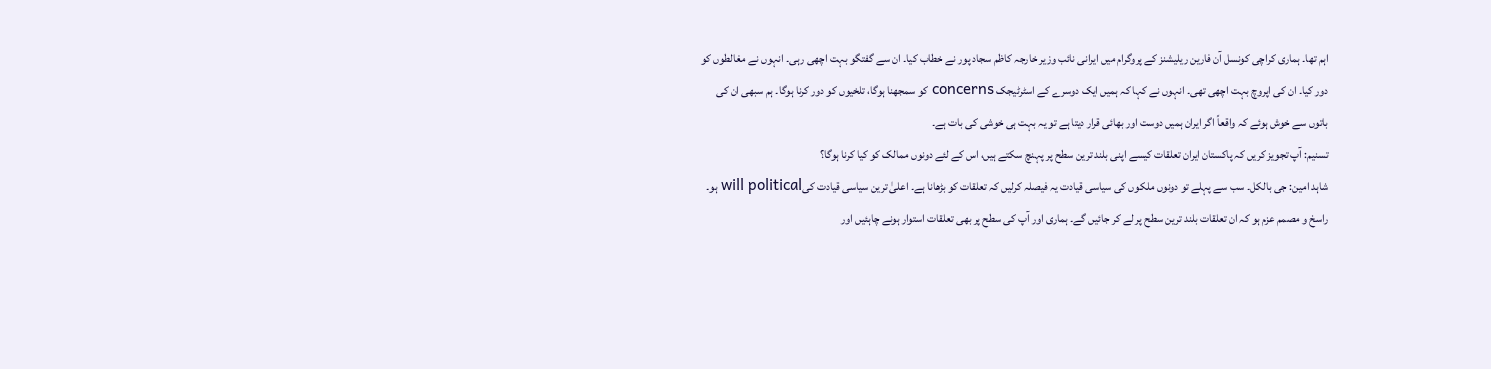اہم تھا۔ ہماری کراچی کونسل آن فارین ریلیشنز کے پروگرام میں ایرانی نائب وزیر خارجہ کاظم سجاد پور نے خطاب کیا۔ ان سے گفتگو بہت اچھی رہی۔ انہوں نے مغالطوں کو دور کیا۔ ان کی اپروچ بہت اچھی تھی۔ انہوں نے کہا کہ ہمیں ایک دوسرے کے اسٹرٹیجک concerns کو سمجھنا ہوگا، تلخیوں کو دور کرنا ہوگا۔ ہم سبھی ان کی باتوں سے خوش ہوئے کہ واقعاً اگر ایران ہمیں دوست اور بھائی قرار دیتا ہے تو یہ بہت ہی خوشی کی بات ہے۔
تسنیم: آپ تجویز کریں کہ پاکستان ایران تعلقات کیسے اپنی بلند ترین سطح پر پہنچ سکتے ہیں، اس کے لئے دونوں ممالک کو کیا کرنا ہوگا؟
شاہد امین: جی بالکل۔ سب سے پہلے تو دونوں ملکوں کی سیاسی قیادت یہ فیصلہ کرلیں کہ تعلقات کو بڑھانا ہے۔ اعلیٰ ترین سیاسی قیادت کیwill political ہو۔ راسخ و مصمم عزم ہو کہ ان تعلقات بلند ترین سطح پر لے کر جائیں گے۔ ہماری اور آپ کی سطح پر بھی تعلقات استوار ہونے چاہئیں اور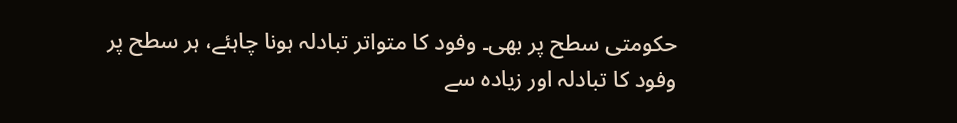حکومتی سطح پر بھی۔ وفود کا متواتر تبادلہ ہونا چاہئے، ہر سطح پر وفود کا تبادلہ اور زیادہ سے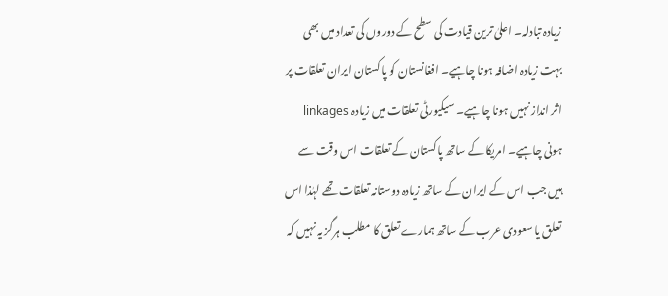زیادہ تبادلہ۔ اعلیٰ ترین قیادت کی سطح کے دوروں کی تعداد میں بھی بہت زیادہ اضافہ ہونا چاہیے۔ افغانستان کو پاکستان ایران تعلقات پر اثر انداز نہیں ہونا چاہیے۔ سیکیورٹی تعلقات میں زیادہ linkages ہونی چاہیے۔ امریکا کے ساتھ پاکستان کے تعلقات اس وقت سے ہیں جب اس کے ایران کے ساتھ زیادہ دوستانہ تعلقات تھے لہٰذا اس تعلق یا سعودی عرب کے ساتھ ہمارے تعلق کا مطلب ہرگز یہ نہیں کہ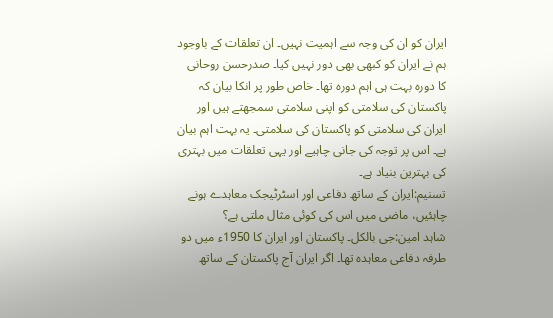ایران کو ان کی وجہ سے اہمیت نہیں۔ ان تعلقات کے باوجود ہم نے ایران کو کبھی بھی دور نہیں کیا۔ صدرحسن روحانی کا دورہ بہت ہی اہم دورہ تھا۔ خاص طور پر انکا بیان کہ پاکستان کی سلامتی کو اپنی سلامتی سمجھتے ہیں اور ایران کی سلامتی کو پاکستان کی سلامتی۔ یہ بہت اہم بیان ہے۔ اس پر توجہ کی جانی چاہیے اور یہی تعلقات میں بہتری کی بہترین بنیاد ہے۔
تسنیم:ایران کے ساتھ دفاعی اور اسٹرٹیجک معاہدے ہونے چاہئیں، ماضی میں اس کی کوئی مثال ملتی ہے؟
شاہد امین:جی بالکل۔ پاکستان اور ایران کا 1950ء میں دو طرفہ دفاعی معاہدہ تھا۔ اگر ایران آج پاکستان کے ساتھ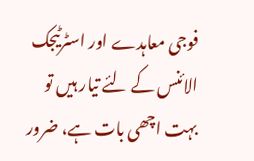فوجی معاہدے اور اسٹرٹیجک الائنس کے لئے تیار ہیں تو بہت اچھی بات ہے، ضرور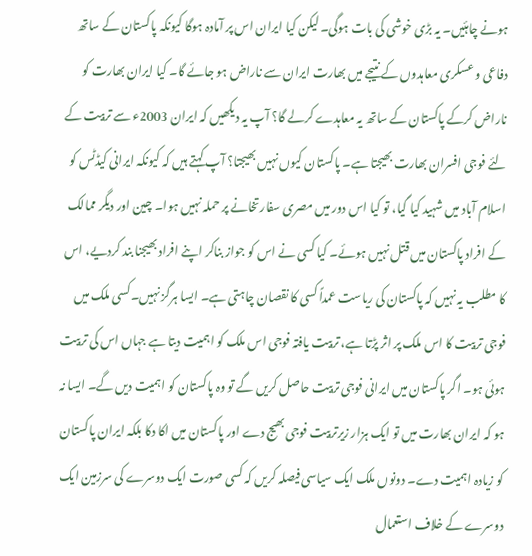ہونے چاہئیں۔ یہ بڑی خوشی کی بات ہوگی۔ لیکن کیا ایران اس پر آمادہ ہوگا کیونکہ پاکستان کے ساتھ دفاعی و عسکری معاہدوں کے نتیجے میں بھارت ایران سے ناراض ہو جائے گا۔ کیا ایران بھارت کو ناراض کرکے پاکستان کے ساتھ یہ معاہدے کرلے گا؟ آپ یہ دیکھیں کہ ایران 2003ء سے تربیت کے لئے فوجی افسران بھارت بھیجتا ہے۔ پاکستان کیوں نہیں بھیجتا؟ آپ کہتے ہیں کہ کیونکہ ایرانی کیڈٹس کو اسلام آباد میں شہید کیا گیا، تو کیا اس دور میں مصری سفارتخانے پر حملہ نہیں ہوا۔ چین اور دیگر ممالک کے افراد پاکستان میں قتل نہیں ہوئے۔ کیا کسی نے اس کو جواز بناکر اپنے افراد بھیجنا بند کردیے، اس کا مطلب یہ نہیں کہ پاکستان کی ریاست عمداً کسی کا نقصان چاہتی ہے۔ ایسا ہرگز نہیں۔کسی ملک میں فوجی تربیت کا اس ملک پر اثر پڑتا ہے، تربیت یافتہ فوجی اس ملک کو اہمیت دیتا ہے جہاں اس کی تربیت ہوئی ہو۔ اگر پاکستان میں ایرانی فوجی تربیت حاصل کریں گے تو وہ پاکستان کو اہمیت دیں گے۔ ایسا نہ ہو کہ ایران بھارت میں تو ایک ہزار زیرتربیت فوجی بھیج دے اور پاکستان میں اکا دکا بلکہ ایران پاکستان کو زیادہ اہمیت دے۔ دونوں ملک ایک سیاسی فیصلہ کریں کہ کسی صورت ایک دوسرے کی سرزمین ایک دوسرے کے خلاف استعمال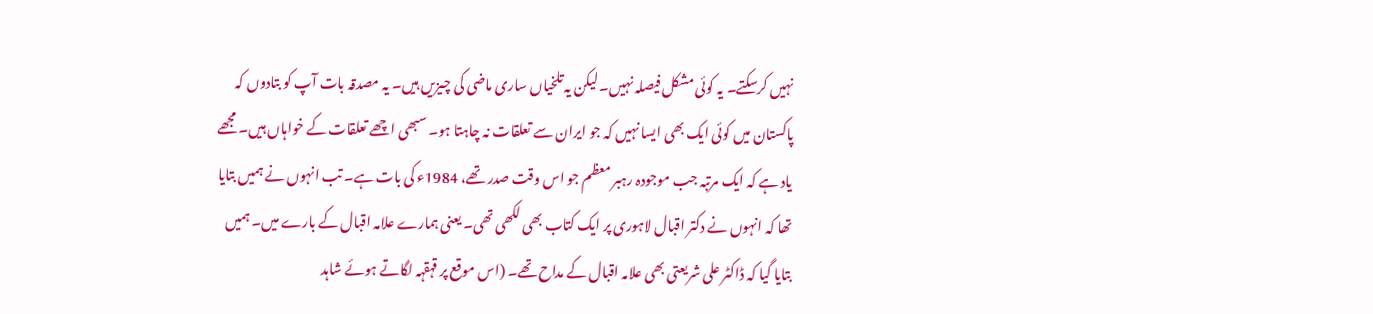نہیں کرسکتے۔ یہ کوئی مشکل فیصلہ نہیں۔ لیکن یہ تلخیاں ساری ماضی کی چیزیں ہیں۔ یہ مصدقہ بات آپ کو بتادوں کہ پاکستان میں کوئی ایک بھی ایسا نہیں کہ جو ایران سے تعلقات نہ چاہتا ہو۔ سبھی اچھے تعلقات کے خواہاں ہیں۔ مجھے یاد ہے کہ ایک مرتبہ جب موجودہ رہبر معظم جو اس وقت صدر تھے، 1984ء کی بات ہے۔ تب انہوں نے ہمیں بتایا تھا کہ انہوں نے دکتر اقبال لاہوری پر ایک کتاب بھی لکھی تھی۔ یعنی ہمارے علامہ اقبال کے بارے میں۔ ہمیں بتایا گیا کہ ڈاکٹر علی شریعتی بھی علامہ اقبال کے مداح تھے۔ (اس موقع پر قہقہہ لگاتے ہوئے شاہد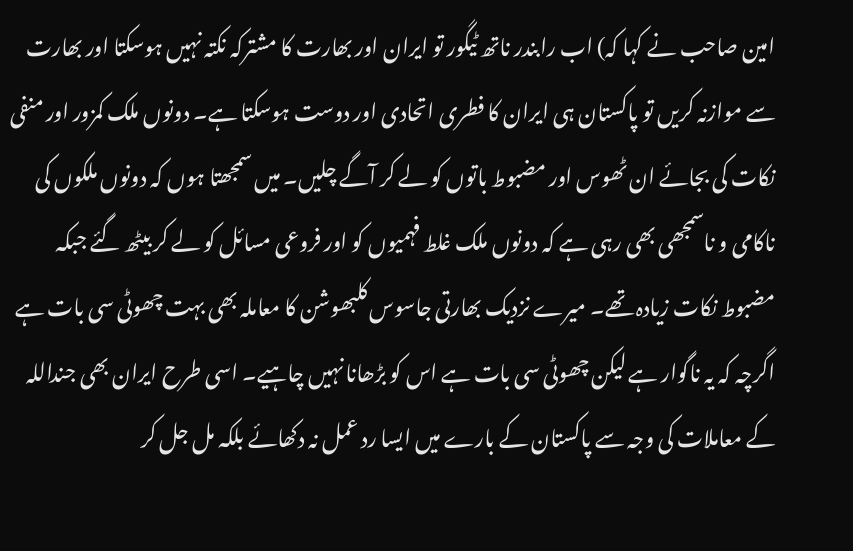امین صاحب نے کہا کہ) اب رابندر ناتھ ٹیگور تو ایران اور بھارت کا مشترکہ نکتہ نہیں ہوسکتا اور بھارت سے موازنہ کریں تو پاکستان ہی ایران کا فطری اتحادی اور دوست ہوسکتا ہے۔ دونوں ملک کمزور اور منفی نکات کی بجائے ان ٹھوس اور مضبوط باتوں کو لے کر آگے چلیں۔ میں سمجھتا ہوں کہ دونوں ملکوں کی ناکامی و ناسمجھی بھی رہی ہے کہ دونوں ملک غلط فہمیوں کو اور فروعی مسائل کو لے کر بیٹھ گئے جبکہ مضبوط نکات زیادہ تھے۔ میرے نزدیک بھارتی جاسوس کلبھوشن کا معاملہ بھی بہت چھوٹی سی بات ہے اگرچہ کہ یہ ناگوار ہے لیکن چھوٹی سی بات ہے اس کو بڑھانا نہیں چاہیے۔ اسی طرح ایران بھی جنداللہ کے معاملات کی وجہ سے پاکستان کے بارے میں ایسا رد عمل نہ دکھائے بلکہ مل جل کر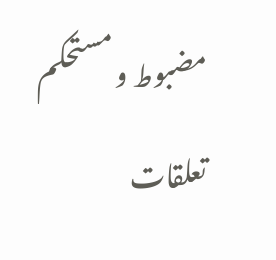مضبوط و مستحکم تعلقات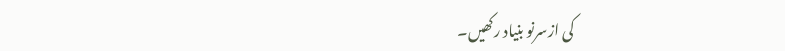کی ازسرنو بنیاد رکھیں۔